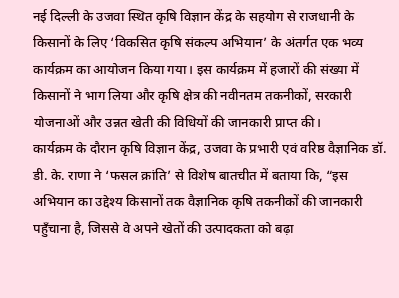नई दिल्ली के उजवा स्थित कृषि विज्ञान केंद्र के सहयोग से राजधानी के किसानों के लिए ‘विकसित कृषि संकल्प अभियान’ के अंतर्गत एक भव्य कार्यक्रम का आयोजन किया गया। इस कार्यक्रम में हजारों की संख्या में किसानों ने भाग लिया और कृषि क्षेत्र की नवीनतम तकनीकों, सरकारी योजनाओं और उन्नत खेती की विधियों की जानकारी प्राप्त की।
कार्यक्रम के दौरान कृषि विज्ञान केंद्र, उजवा के प्रभारी एवं वरिष्ठ वैज्ञानिक डॉ. डी. के. राणा ने ‘फसल क्रांति’ से विशेष बातचीत में बताया कि, “इस अभियान का उद्देश्य किसानों तक वैज्ञानिक कृषि तकनीकों की जानकारी पहुँचाना है, जिससे वे अपने खेतों की उत्पादकता को बढ़ा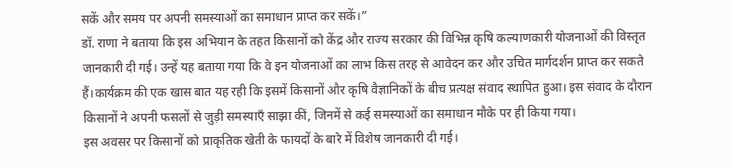सकें और समय पर अपनी समस्याओं का समाधान प्राप्त कर सकें।”
डॉ. राणा ने बताया कि इस अभियान के तहत किसानों को केंद्र और राज्य सरकार की विभिन्न कृषि कल्याणकारी योजनाओं की विस्तृत जानकारी दी गई। उन्हें यह बताया गया कि वे इन योजनाओं का लाभ किस तरह से आवेदन कर और उचित मार्गदर्शन प्राप्त कर सकते हैं।कार्यक्रम की एक खास बात यह रही कि इसमें किसानों और कृषि वैज्ञानिकों के बीच प्रत्यक्ष संवाद स्थापित हुआ। इस संवाद के दौरान किसानों ने अपनी फसलों से जुड़ी समस्याएँ साझा कीं, जिनमें से कई समस्याओं का समाधान मौके पर ही किया गया।
इस अवसर पर किसानों को प्राकृतिक खेती के फायदों के बारे में विशेष जानकारी दी गई।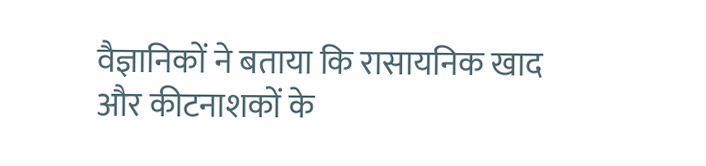वैज्ञानिकों ने बताया कि रासायनिक खाद और कीटनाशकों के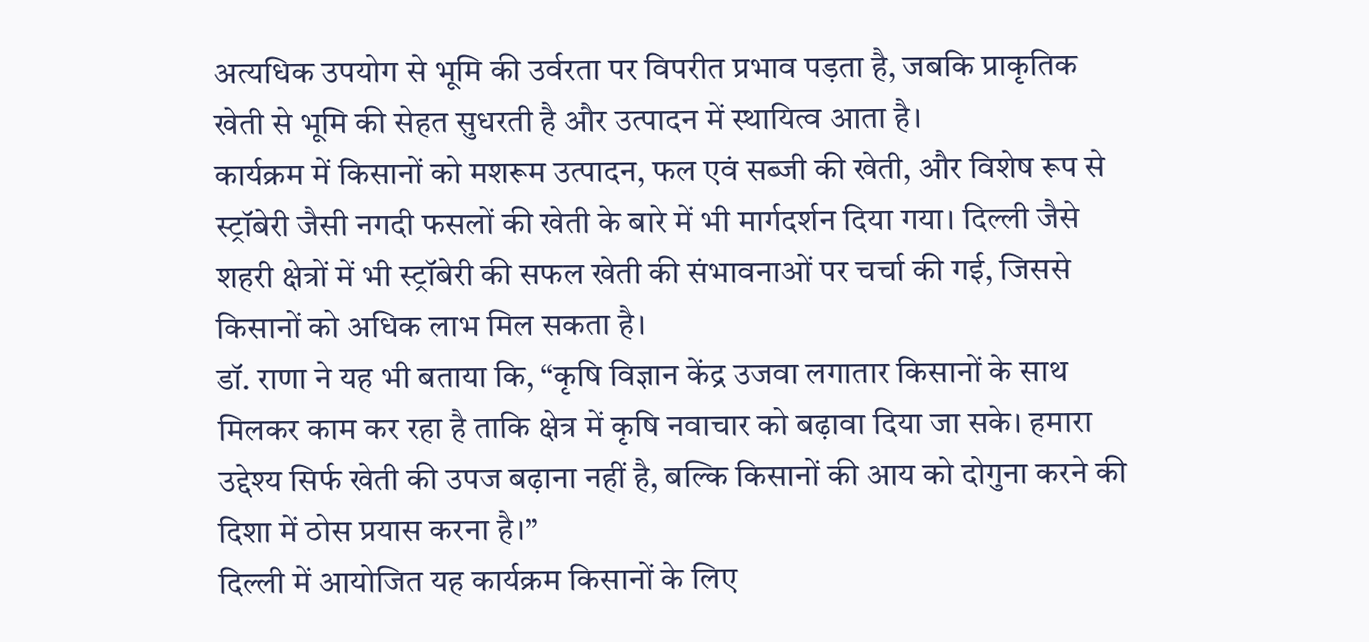अत्यधिक उपयोग से भूमि की उर्वरता पर विपरीत प्रभाव पड़ता है, जबकि प्राकृतिक खेती से भूमि की सेहत सुधरती है और उत्पादन में स्थायित्व आता है।
कार्यक्रम में किसानों को मशरूम उत्पादन, फल एवं सब्जी की खेती, और विशेष रूप से स्ट्रॉबेरी जैसी नगदी फसलों की खेती के बारे में भी मार्गदर्शन दिया गया। दिल्ली जैसे शहरी क्षेत्रों में भी स्ट्रॉबेरी की सफल खेती की संभावनाओं पर चर्चा की गई, जिससे किसानों को अधिक लाभ मिल सकता है।
डॉ. राणा ने यह भी बताया कि, “कृषि विज्ञान केंद्र उजवा लगातार किसानों के साथ मिलकर काम कर रहा है ताकि क्षेत्र में कृषि नवाचार को बढ़ावा दिया जा सके। हमारा उद्देश्य सिर्फ खेती की उपज बढ़ाना नहीं है, बल्कि किसानों की आय को दोगुना करने की दिशा में ठोस प्रयास करना है।”
दिल्ली में आयोजित यह कार्यक्रम किसानों के लिए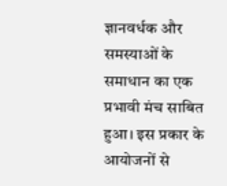ज्ञानवर्धक और समस्याओं के समाधान का एक प्रभावी मंच साबित हुआ। इस प्रकार के आयोजनों से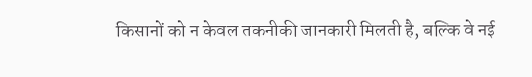किसानों को न केवल तकनीकी जानकारी मिलती है, बल्कि वे नई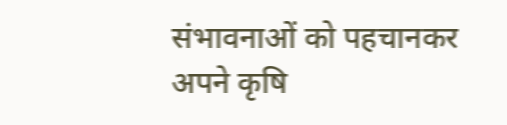संभावनाओं को पहचानकर अपने कृषि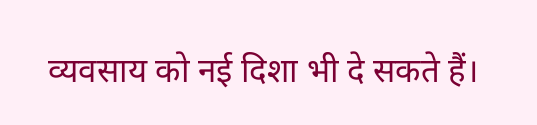व्यवसाय को नई दिशा भी दे सकते हैं।